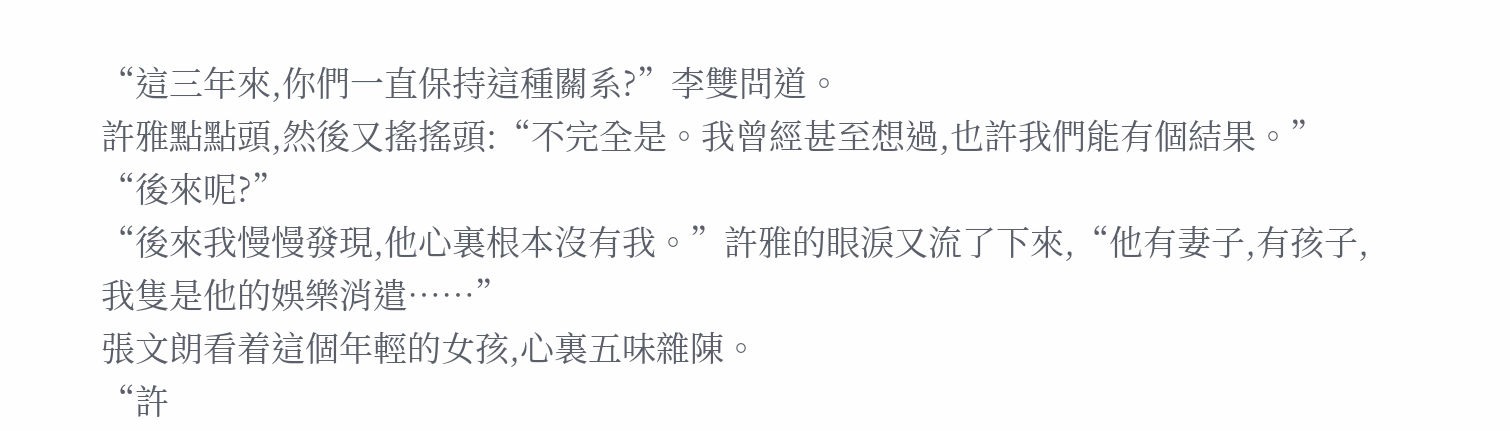“這三年來,你們一直保持這種關系?”李雙問道。
許雅點點頭,然後又搖搖頭:“不完全是。我曾經甚至想過,也許我們能有個結果。”
“後來呢?”
“後來我慢慢發現,他心裏根本沒有我。”許雅的眼淚又流了下來,“他有妻子,有孩子,我隻是他的娛樂消遣……”
張文朗看着這個年輕的女孩,心裏五味雜陳。
“許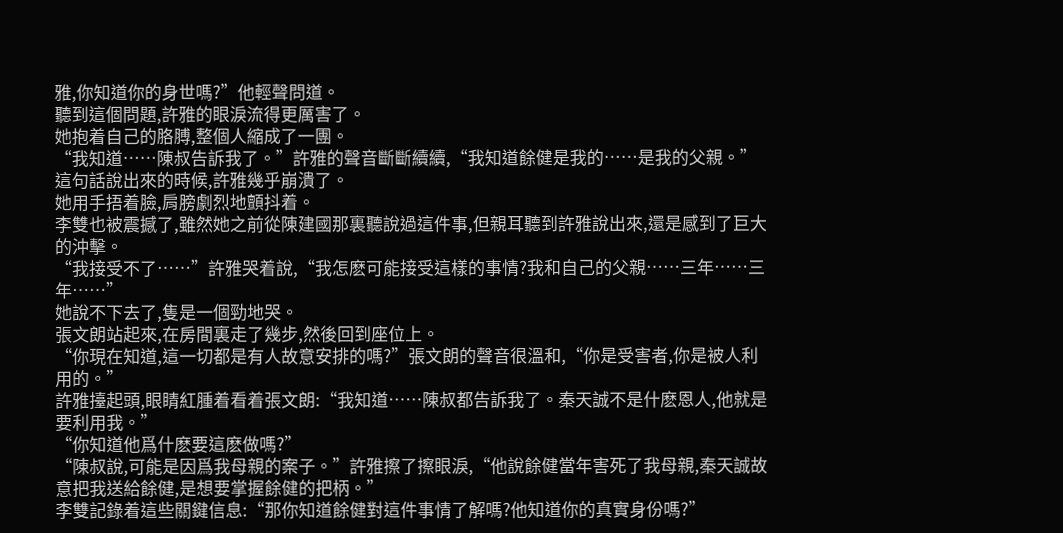雅,你知道你的身世嗎?”他輕聲問道。
聽到這個問題,許雅的眼淚流得更厲害了。
她抱着自己的胳膊,整個人縮成了一團。
“我知道……陳叔告訴我了。”許雅的聲音斷斷續續,“我知道餘健是我的……是我的父親。”
這句話說出來的時候,許雅幾乎崩潰了。
她用手捂着臉,肩膀劇烈地顫抖着。
李雙也被震撼了,雖然她之前從陳建國那裏聽說過這件事,但親耳聽到許雅說出來,還是感到了巨大的沖擊。
“我接受不了……”許雅哭着說,“我怎麽可能接受這樣的事情?我和自己的父親……三年……三年……”
她說不下去了,隻是一個勁地哭。
張文朗站起來,在房間裏走了幾步,然後回到座位上。
“你現在知道,這一切都是有人故意安排的嗎?”張文朗的聲音很溫和,“你是受害者,你是被人利用的。”
許雅擡起頭,眼睛紅腫着看着張文朗:“我知道……陳叔都告訴我了。秦天誠不是什麽恩人,他就是要利用我。”
“你知道他爲什麽要這麽做嗎?”
“陳叔說,可能是因爲我母親的案子。”許雅擦了擦眼淚,“他說餘健當年害死了我母親,秦天誠故意把我送給餘健,是想要掌握餘健的把柄。”
李雙記錄着這些關鍵信息:“那你知道餘健對這件事情了解嗎?他知道你的真實身份嗎?”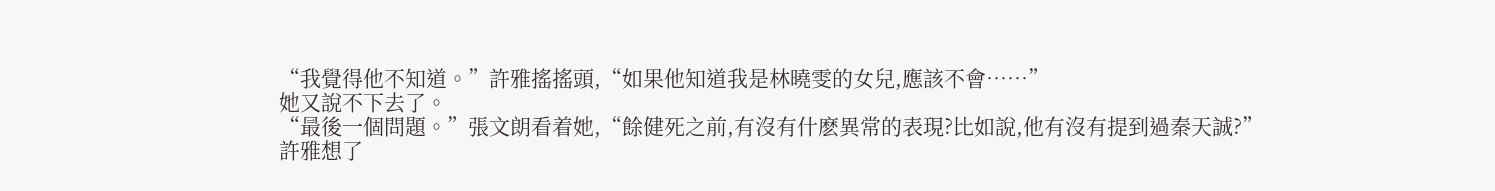“我覺得他不知道。”許雅搖搖頭,“如果他知道我是林曉雯的女兒,應該不會……”
她又說不下去了。
“最後一個問題。”張文朗看着她,“餘健死之前,有沒有什麽異常的表現?比如說,他有沒有提到過秦天誠?”
許雅想了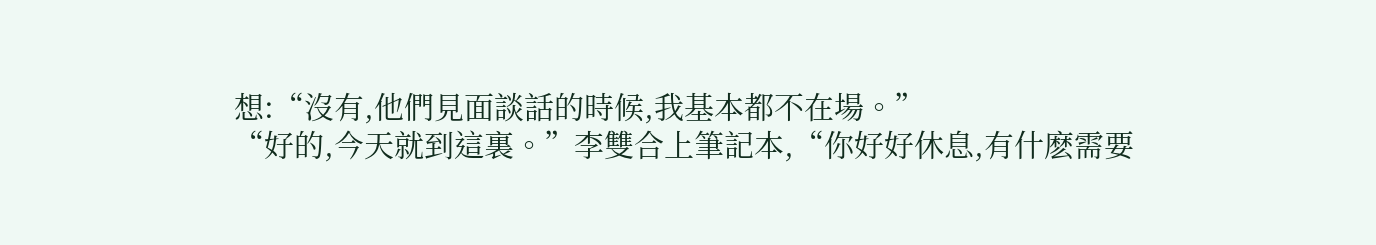想:“沒有,他們見面談話的時候,我基本都不在場。”
“好的,今天就到這裏。”李雙合上筆記本,“你好好休息,有什麽需要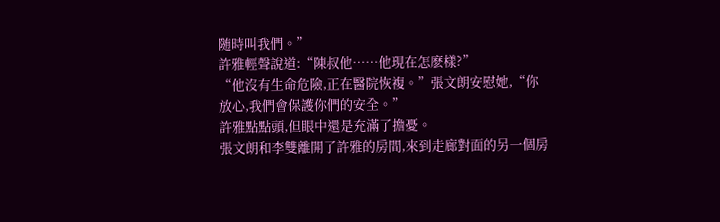随時叫我們。”
許雅輕聲說道:“陳叔他……他現在怎麽樣?”
“他沒有生命危險,正在醫院恢複。”張文朗安慰她,“你放心,我們會保護你們的安全。”
許雅點點頭,但眼中還是充滿了擔憂。
張文朗和李雙離開了許雅的房間,來到走廊對面的另一個房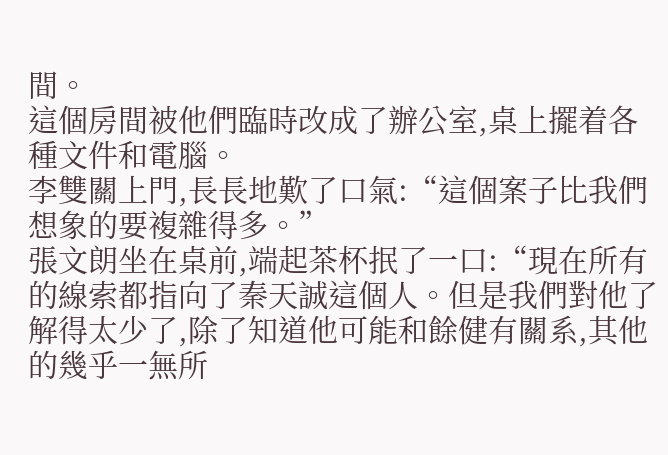間。
這個房間被他們臨時改成了辦公室,桌上擺着各種文件和電腦。
李雙關上門,長長地歎了口氣:“這個案子比我們想象的要複雜得多。”
張文朗坐在桌前,端起茶杯抿了一口:“現在所有的線索都指向了秦天誠這個人。但是我們對他了解得太少了,除了知道他可能和餘健有關系,其他的幾乎一無所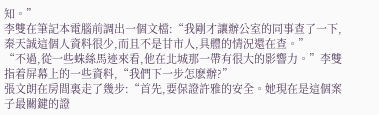知。”
李雙在筆記本電腦前調出一個文檔:“我剛才讓辦公室的同事查了一下,秦天誠這個人資料很少,而且不是甘市人,具體的情況還在查。”
“不過,從一些蛛絲馬迹來看,他在北城那一帶有很大的影響力。”李雙指着屏幕上的一些資料,“我們下一步怎麽辦?”
張文朗在房間裏走了幾步:“首先,要保證許雅的安全。她現在是這個案子最關鍵的證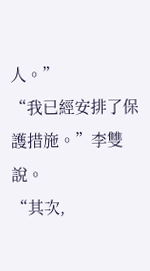人。”
“我已經安排了保護措施。”李雙說。
“其次,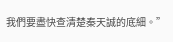我們要盡快查清楚秦天誠的底細。”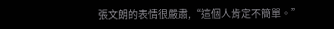張文朗的表情很嚴肅,“這個人肯定不簡單。”